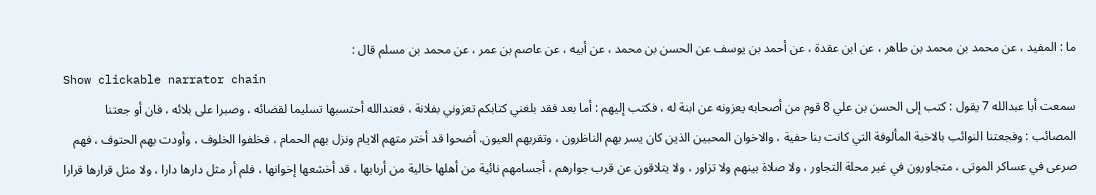ما : المفيد ، عن محمد بن محمد بن طاهر ، عن ابن عقدة ، عن أحمد بن يوسف عن الحسن بن محمد ، عن أبيه ، عن عاصم بن عمر ، عن محمد بن مسلم قال :
Show clickable narrator chain
سمعت أبا عبدالله 7 يقول : كتب إلى الحسن بن علي 8 قوم من أصحابه يعزونه عن ابنة له ، فكتب إليهم : أما بعد فقد بلغني كتابكم تعزوني بفلانة ، فعندالله أحتسبها تسليما لقضائه ، وصبرا على بلائه ، فان أو جعتنا المصائب : وفجعتنا النوائب بالاخبة المألوفة التي كانت بنا حفية ، والاخوان المحبين الذين كان يسر بهم الناظرون ، وتقربهم العيون. أضحوا قد أختر متهم الايام ونزل بهم الحمام ، فخلفوا الخلوف ، وأودت بهم الحتوف ، فهم صرعى في عساكر الموتى ، متجاورون في غير محلة التجاور ، ولا صلاة بينهم ولا تزاور ، ولا يتلاقون عن قرب جوارهم ، أجسامهم نائية من أهلها خالية من أربابها ، قد أخشعها إخوانها ، فلم أر مثل دارها دارا ، ولا مثل قرارها قرارا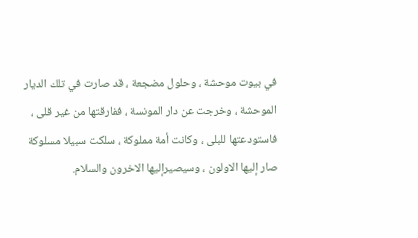في بيوت موحشة ، وحلول مضجعة ، قد صارت في تلك الديار الموحشة ، وخرجت عن دار المونسة ، ففارقتها من غير قلى ، فاستودعتها للبلى ، وكانت أمة مملوكة ، سلكت سبيلا مسلوكة صار إليها الاولون ، وسيصيرإليها الاخرون والسلام.